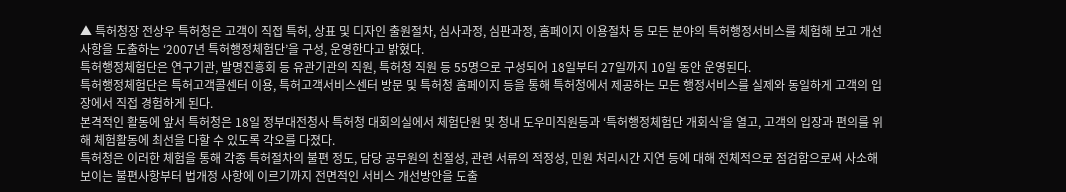▲ 특허청장 전상우 특허청은 고객이 직접 특허, 상표 및 디자인 출원절차, 심사과정, 심판과정, 홈페이지 이용절차 등 모든 분야의 특허행정서비스를 체험해 보고 개선사항을 도출하는 ‘2007년 특허행정체험단’을 구성, 운영한다고 밝혔다.
특허행정체험단은 연구기관, 발명진흥회 등 유관기관의 직원, 특허청 직원 등 55명으로 구성되어 18일부터 27일까지 10일 동안 운영된다.
특허행정체험단은 특허고객콜센터 이용, 특허고객서비스센터 방문 및 특허청 홈페이지 등을 통해 특허청에서 제공하는 모든 행정서비스를 실제와 동일하게 고객의 입장에서 직접 경험하게 된다.
본격적인 활동에 앞서 특허청은 18일 정부대전청사 특허청 대회의실에서 체험단원 및 청내 도우미직원등과 ‘특허행정체험단 개회식’을 열고, 고객의 입장과 편의를 위해 체험활동에 최선을 다할 수 있도록 각오를 다졌다.
특허청은 이러한 체험을 통해 각종 특허절차의 불편 정도, 담당 공무원의 친절성, 관련 서류의 적정성, 민원 처리시간 지연 등에 대해 전체적으로 점검함으로써 사소해 보이는 불편사항부터 법개정 사항에 이르기까지 전면적인 서비스 개선방안을 도출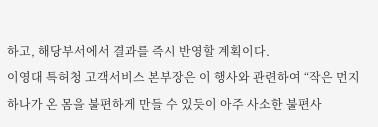하고, 해당부서에서 결과를 즉시 반영할 계획이다.
이영대 특허청 고객서비스 본부장은 이 행사와 관련하여 “작은 먼지 하나가 온 몸을 불편하게 만들 수 있듯이 아주 사소한 불편사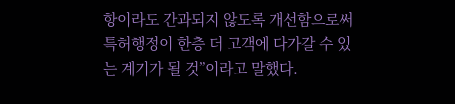항이라도 간과되지 않도록 개선함으로써 특허행정이 한층 더 고객에 다가갈 수 있는 계기가 될 것”이라고 말했다.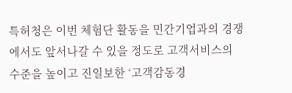특허청은 이번 체험단 활동을 민간기업과의 경쟁에서도 앞서나갈 수 있을 정도로 고객서비스의 수준을 높이고 진일보한 ‘고객감동경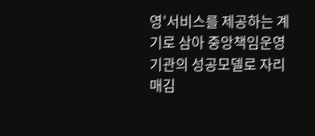영’서비스를 제공하는 계기로 삼아 중앙책임운영기관의 성공모델로 자리매김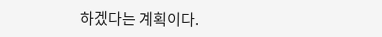하겠다는 계획이다.